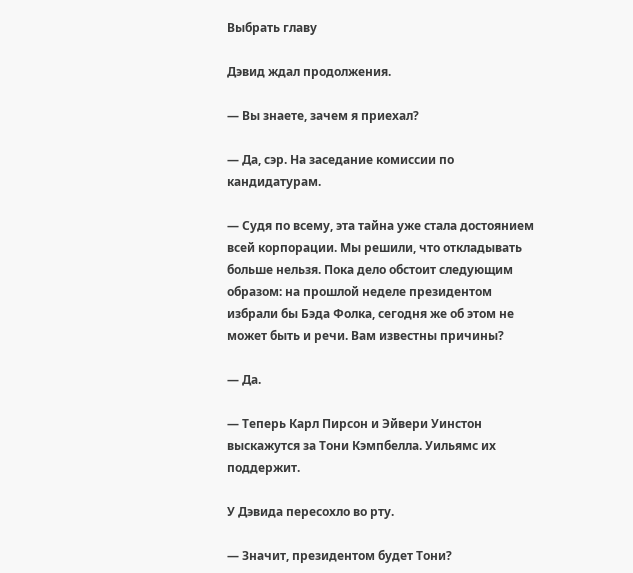Выбрать главу

Дэвид ждал продолжения.

— Вы знаете, зачем я приехал?

— Да, сэр. На заседание комиссии по кандидатурам.

— Судя по всему, эта тайна уже стала достоянием всей корпорации. Мы решили, что откладывать больше нельзя. Пока дело обстоит следующим образом: на прошлой неделе президентом избрали бы Бэда Фолка, сегодня же об этом не может быть и речи. Вам известны причины?

— Да.

— Теперь Карл Пирсон и Эйвери Уинстон выскажутся за Тони Кэмпбелла. Уильямс их поддержит.

У Дэвида пересохло во рту.

— Значит, президентом будет Тони?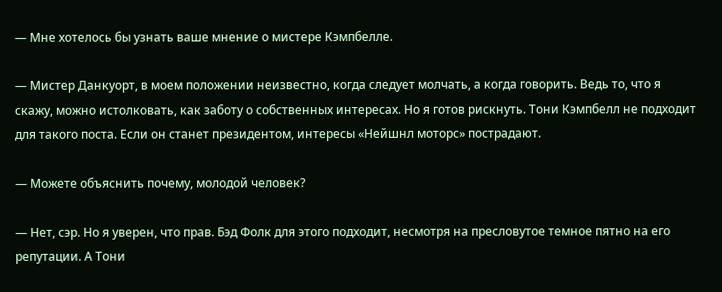— Мне хотелось бы узнать ваше мнение о мистере Кэмпбелле.

— Мистер Данкуорт, в моем положении неизвестно, когда следует молчать, а когда говорить. Ведь то, что я скажу, можно истолковать, как заботу о собственных интересах. Но я готов рискнуть. Тони Кэмпбелл не подходит для такого поста. Если он станет президентом, интересы «Нейшнл моторс» пострадают.

— Можете объяснить почему, молодой человек?

— Нет, сэр. Но я уверен, что прав. Бэд Фолк для этого подходит, несмотря на пресловутое темное пятно на его репутации. А Тони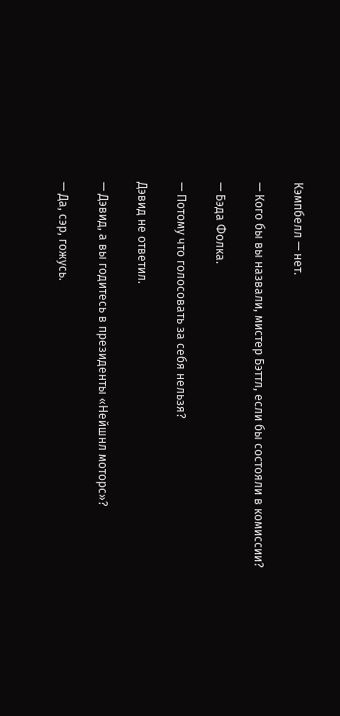Кэмпбелл — нет.

— Кого бы вы назвали, мистер Бэттл, если бы состояли в комиссии?

— Бэда Фолка.

— Потому что голосовать за себя нельзя?

Дэвид не ответил.

— Дэвид, а вы годитесь в президенты «Нейшнл моторс»?

— Да, сэр, гожусь.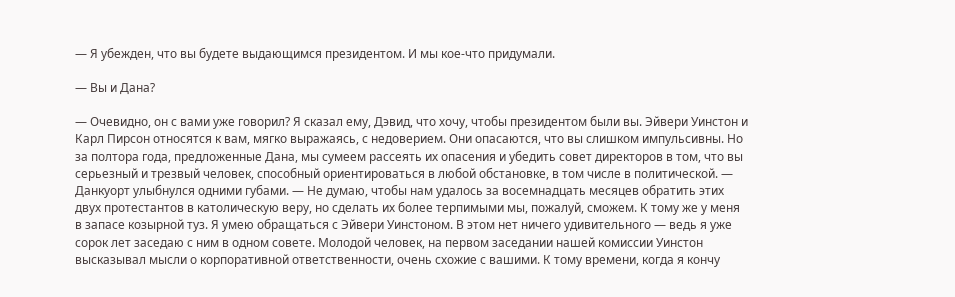— Я убежден, что вы будете выдающимся президентом. И мы кое-что придумали.

— Вы и Дана?

— Очевидно, он с вами уже говорил? Я сказал ему, Дэвид, что хочу, чтобы президентом были вы. Эйвери Уинстон и Карл Пирсон относятся к вам, мягко выражаясь, с недоверием. Они опасаются, что вы слишком импульсивны. Но за полтора года, предложенные Дана, мы сумеем рассеять их опасения и убедить совет директоров в том, что вы серьезный и трезвый человек, способный ориентироваться в любой обстановке, в том числе в политической. — Данкуорт улыбнулся одними губами. — Не думаю, чтобы нам удалось за восемнадцать месяцев обратить этих двух протестантов в католическую веру, но сделать их более терпимыми мы, пожалуй, сможем. К тому же у меня в запасе козырной туз. Я умею обращаться с Эйвери Уинстоном. В этом нет ничего удивительного — ведь я уже сорок лет заседаю с ним в одном совете. Молодой человек, на первом заседании нашей комиссии Уинстон высказывал мысли о корпоративной ответственности, очень схожие с вашими. К тому времени, когда я кончу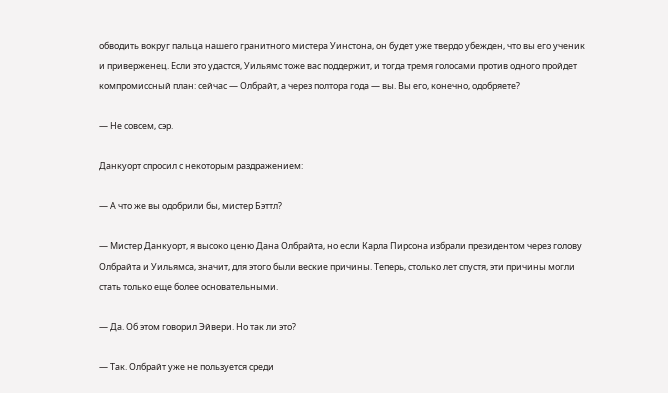обводить вокруг пальца нашего гранитного мистера Уинстона, он будет уже твердо убежден, что вы его ученик и приверженец. Если это удастся, Уильямс тоже вас поддержит, и тогда тремя голосами против одного пройдет компромиссный план: сейчас — Олбрайт, а через полтора года — вы. Вы его, конечно, одобряете?

— Не совсем, сэр.

Данкуорт спросил с некоторым раздражением:

— А что же вы одобрили бы, мистер Бэттл?

— Мистер Данкуорт, я высоко ценю Дана Олбрайта, но если Карла Пирсона избрали президентом через голову Олбрайта и Уильямса, значит, для этого были веские причины. Теперь, столько лет спустя, эти причины могли стать только еще более основательными.

— Да. Об этом говорил Эйвери. Но так ли это?

— Так. Олбрайт уже не пользуется среди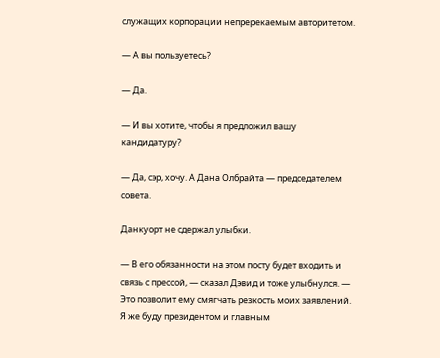служащих корпорации непререкаемым авторитетом.

— А вы пользуетесь?

— Да.

— И вы хотите, чтобы я предложил вашу кандидатуру?

— Да, сэр, хочу. А Дана Олбрайта — председателем совета.

Данкуорт не сдержал улыбки.

— В его обязанности на этом посту будет входить и связь с прессой, — сказал Дэвид и тоже улыбнулся. — Это позволит ему смягчать резкость моих заявлений. Я же буду президентом и главным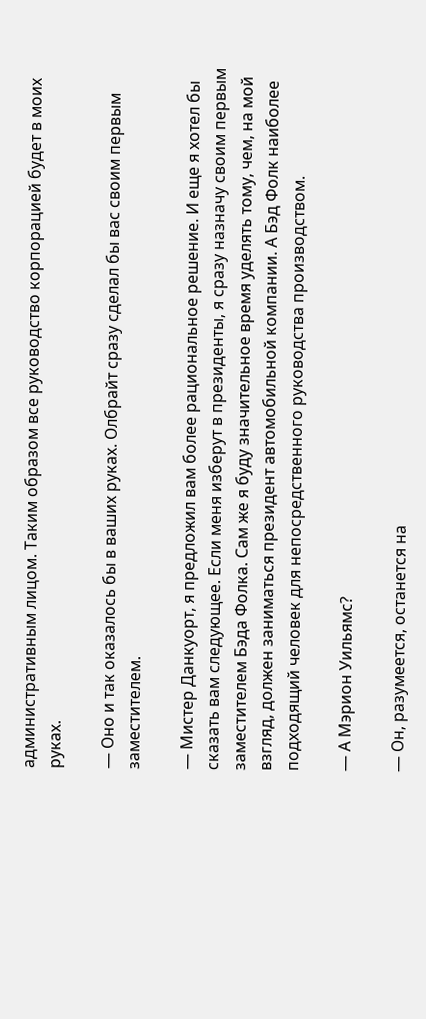административным лицом. Таким образом все руководство корпорацией будет в моих руках.

— Оно и так оказалось бы в ваших руках. Олбрайт сразу сделал бы вас своим первым заместителем.

— Мистер Данкуорт, я предложил вам более рациональное решение. И еще я хотел бы сказать вам следующее. Если меня изберут в президенты, я сразу назначу своим первым заместителем Бэда Фолка. Сам же я буду значительное время уделять тому, чем, на мой взгляд, должен заниматься президент автомобильной компании. А Бэд Фолк наиболее подходящий человек для непосредственного руководства производством.

— А Мэрион Уильямс?

— Он, разумеется, останется на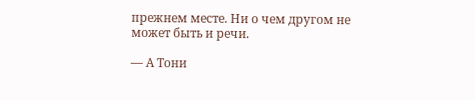прежнем месте. Ни о чем другом не может быть и речи.

— А Тони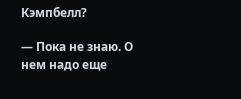Кэмпбелл?

— Пока не знаю. О нем надо еще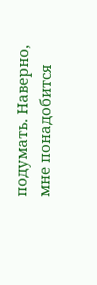подумать. Наверно, мне понадобится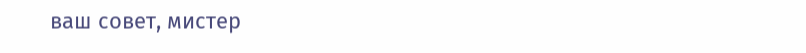ваш совет, мистер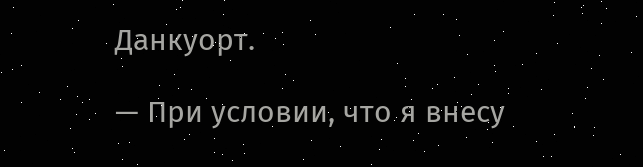Данкуорт.

— При условии, что я внесу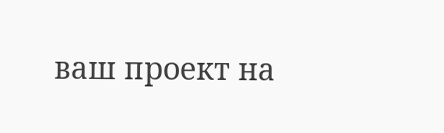ваш проект на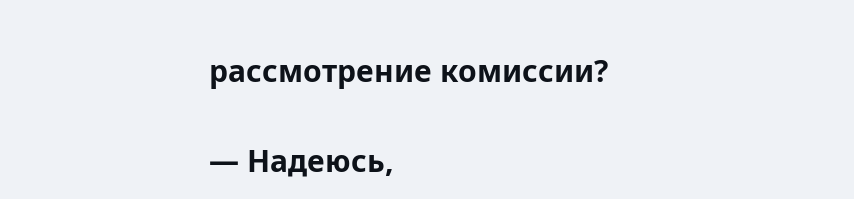рассмотрение комиссии?

— Надеюсь,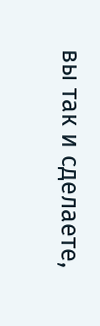вы так и сделаете,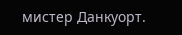мистер Данкуорт.